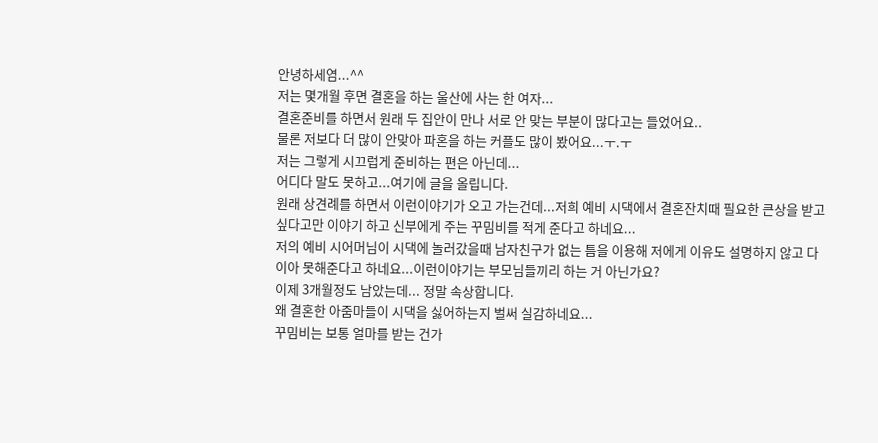안녕하세염...^^
저는 몇개월 후면 결혼을 하는 울산에 사는 한 여자...
결혼준비를 하면서 원래 두 집안이 만나 서로 안 맞는 부분이 많다고는 들었어요..
물론 저보다 더 많이 안맞아 파혼을 하는 커플도 많이 봤어요...ㅜ.ㅜ
저는 그렇게 시끄럽게 준비하는 편은 아닌데...
어디다 말도 못하고...여기에 글을 올립니다.
원래 상견례를 하면서 이런이야기가 오고 가는건데...저희 예비 시댁에서 결혼잔치때 필요한 큰상을 받고 싶다고만 이야기 하고 신부에게 주는 꾸밈비를 적게 준다고 하네요...
저의 예비 시어머님이 시댁에 놀러갔을때 남자친구가 없는 틈을 이용해 저에게 이유도 설명하지 않고 다이아 못해준다고 하네요...이런이야기는 부모님들끼리 하는 거 아닌가요?
이제 3개월정도 남았는데... 정말 속상합니다.
왜 결혼한 아줌마들이 시댁을 싫어하는지 벌써 실감하네요...
꾸밈비는 보통 얼마를 받는 건가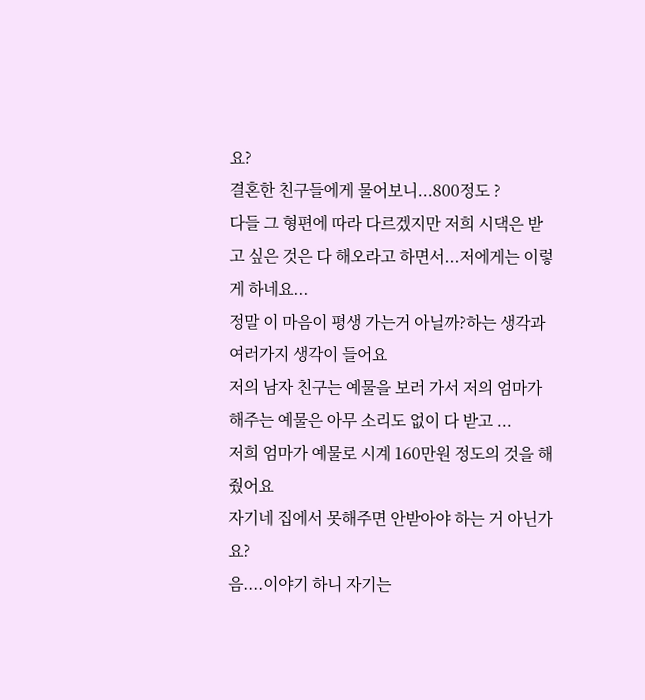요?
결혼한 친구들에게 물어보니...800정도 ?
다들 그 형편에 따라 다르겠지만 저희 시댁은 받고 싶은 것은 다 해오라고 하면서...저에게는 이렇게 하네요...
정말 이 마음이 평생 가는거 아닐까?하는 생각과 여러가지 생각이 들어요
저의 남자 친구는 예물을 보러 가서 저의 엄마가 해주는 예물은 아무 소리도 없이 다 받고 ...
저희 엄마가 예물로 시계 160만원 정도의 것을 해줬어요
자기네 집에서 못해주면 안받아야 하는 거 아닌가요?
음....이야기 하니 자기는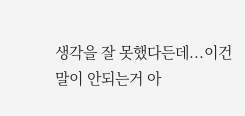생각을 잘 못했다든데...이건 말이 안되는거 아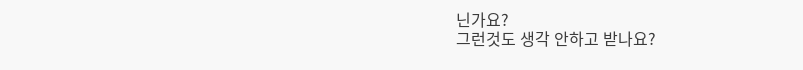닌가요?
그런것도 생각 안하고 받나요?